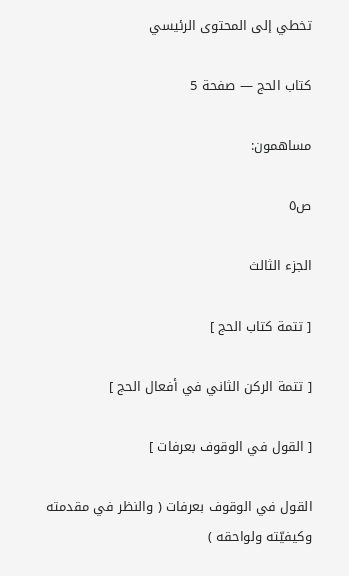تخطي إلى المحتوى الرئيسي

كتاب الحج — صفحة 5

مساهمون:

ص٥

الجزء الثالث

[ تتمة كتاب الحج ]

[ تتمة الركن الثاني في أفعال الحج ]

[ القول في الوقوف بعرفات ]

القول في الوقوف بعرفات ( والنظر في مقدمته وكيفيّته ولواحقه )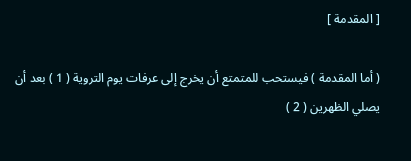[ المقدمة ]

( أما المقدمة ) فيستحب للمتمتع أن يخرج إلى عرفات يوم التروية ( 1 ) بعد أن يصلي الظهرين ( 2 )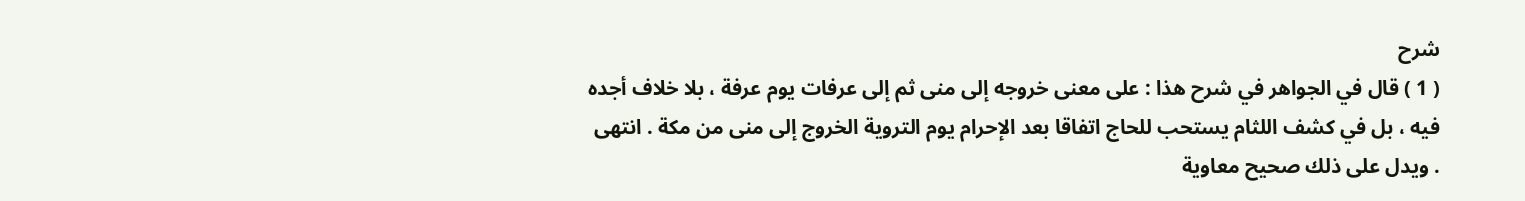شرح
( 1 ) قال في الجواهر في شرح هذا : على معنى خروجه إلى منى ثم إلى عرفات يوم عرفة ، بلا خلاف أجده فيه ، بل في كشف اللثام يستحب للحاج اتفاقا بعد الإحرام يوم التروية الخروج إلى منى من مكة . انتهى . ويدل على ذلك صحيح معاوية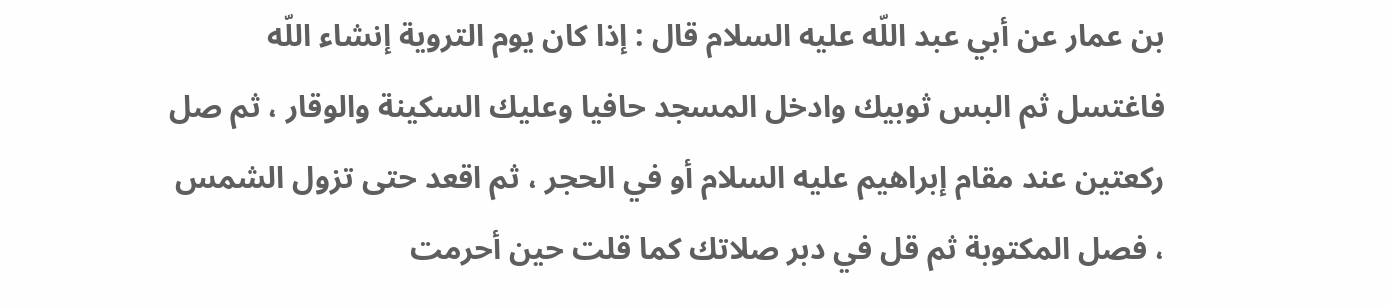بن عمار عن أبي عبد اللّه عليه السلام قال : إذا كان يوم التروية إنشاء اللّه فاغتسل ثم البس ثوبيك وادخل المسجد حافيا وعليك السكينة والوقار ، ثم صل ركعتين عند مقام إبراهيم عليه السلام أو في الحجر ، ثم اقعد حتى تزول الشمس ، فصل المكتوبة ثم قل في دبر صلاتك كما قلت حين أحرمت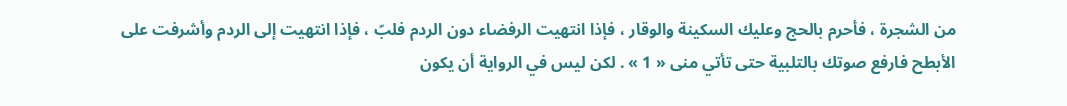من الشجرة ، فأحرم بالحج وعليك السكينة والوقار ، فإذا انتهيت الرفضاء دون الردم فلبّ ، فإذا انتهيت إلى الردم وأشرفت على الأبطح فارفع صوتك بالتلبية حتى تأتي منى « 1 » . لكن ليس في الرواية أن يكون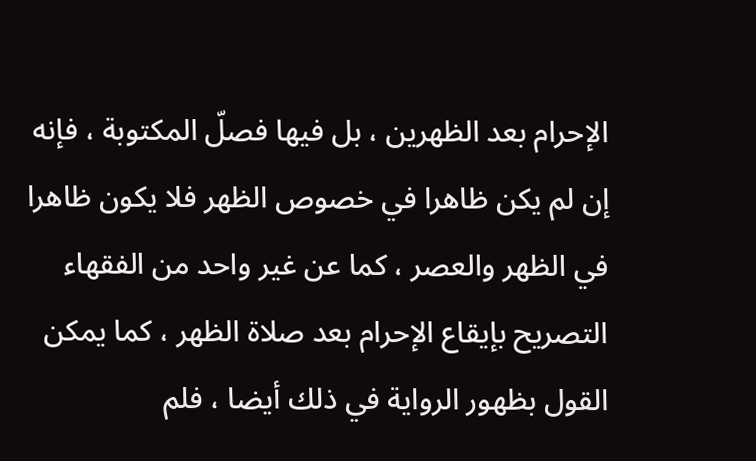الإحرام بعد الظهرين ، بل فيها فصلّ المكتوبة ، فإنه إن لم يكن ظاهرا في خصوص الظهر فلا يكون ظاهرا في الظهر والعصر ، كما عن غير واحد من الفقهاء التصريح بإيقاع الإحرام بعد صلاة الظهر ، كما يمكن القول بظهور الرواية في ذلك أيضا ، فلم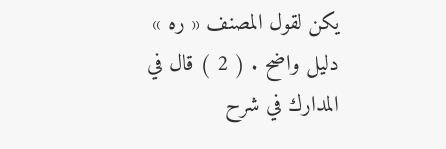يكن لقول المصنف « ره » دليل واضح . ( 2 ) قال في المدارك في شرح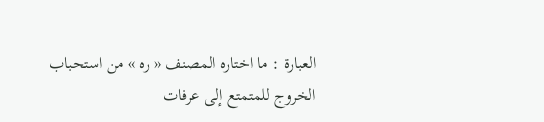العبارة : ما اختاره المصنف « ره » من استحباب الخروج للمتمتع إلى عرفات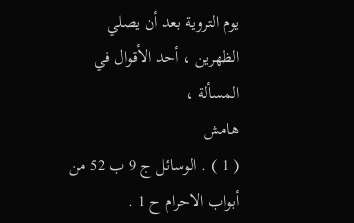يوم التروية بعد أن يصلي الظهرين ، أحد الأقوال في المسألة ،
هامش
( 1 ) . الوسائل ج 9 ب 52 من أبواب الاحرام ح 1 .